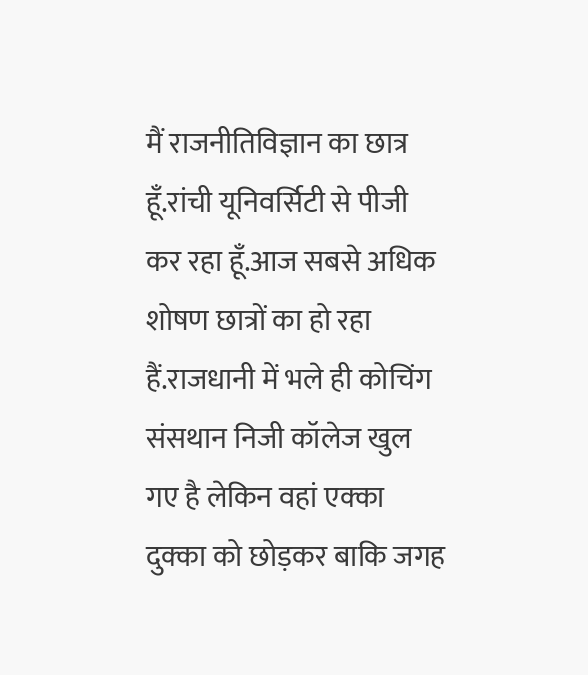मैं राजनीतिविज्ञान का छात्र हूँ.रांची यूनिवर्सिटी से पीजी कर रहा हूँ.आज सबसे अधिक शोषण छात्रों का हो रहा हैं.राजधानी में भले ही कोचिंग संसथान निजी कॉलेज खुल गए है लेकिन वहां एक्का दुक्का को छोड़कर बाकि जगह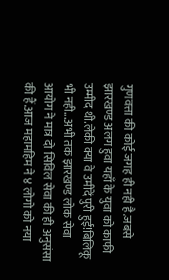गुणवत्ता की कोई जगह ही नही है.जबसे झारखण्ड अलग हुवा यहाँ के युवा को काफी उम्मीद थी.लेकी क्या वे उमीदें पुरी हुईं!बिलिकू भी नही...अभी तक झारखण्ड लोक सेवा आयोग ने मात्र दो सिविल सेवा की ही अनुसंसा की हैं.आज महामहिम ने ४ लोगो को नया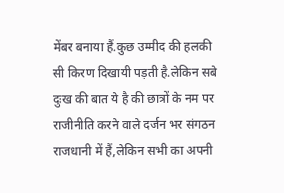मेंबर बनाया हैं.कुछ उम्मीद की हलकी सी किरण दिखायी पड़ती है.लेकिन सबे दुःख की बात ये है की छात्रों के नम पर राजीनीति करने वाले दर्जन भर संगठन राजधानी में हैं,लेकिन सभी का अपनी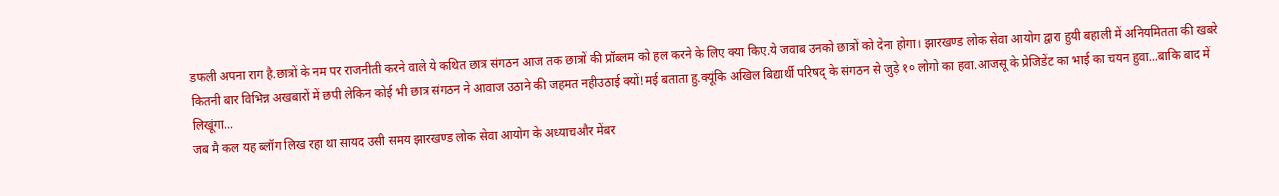डफली अपना राग है.छात्रों के नम पर राजनीती करने वाले ये कथित छात्र संगठन आज तक छात्रों की प्रॉब्लम को हल करने के लिए क्या किए.ये जवाब उनको छात्रों को देना होगा। झारखण्ड लोक सेवा आयोग द्वारा हुयी बहाली में अनियमितता की खबरे कितनी बार विभिन्न अखबारों में छपी लेकिन कोई भी छात्र संगठन ने आवाज उठाने की जहमत नहीउठाई क्यों!मई बताता हु.क्यूंकि अखिल बिद्यार्थी परिषद् के संगठन से जुड़े १० लोगो का हवा.आजसू के प्रेजिडेंट का भाई का चयन हुवा...बाकि बाद में लिखूंगा...
जब मै कल यह ब्लॉग लिख रहा था सायद उसी समय झारखण्ड लोक सेवा आयोग के अध्याचऔर मेंबर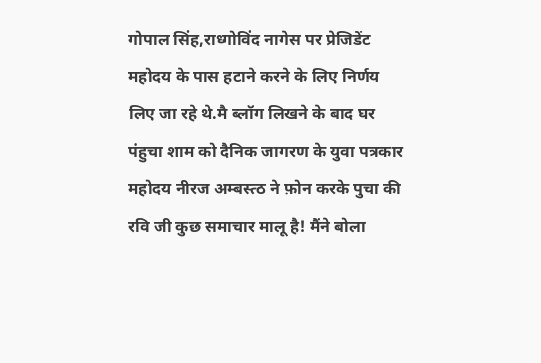गोपाल सिंह,राध्गोविंद नागेस पर प्रेजिडेंट महोदय के पास हटाने करने के लिए निर्णय लिए जा रहे थे.मै ब्लॉग लिखने के बाद घर पंहुचा शाम को दैनिक जागरण के युवा पत्रकार महोदय नीरज अम्बस्त्ठ ने फ़ोन करके पुचा की रवि जी कुछ समाचार मालू है! मैंने बोला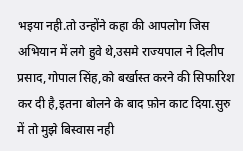भइया नही.तो उन्होंने कहा की आपलोग जिस अभियान में लगे हुवे थे,उसमे राज्यपाल ने दिलीप प्रसाद,गोपाल सिंह,को बर्खास्त करने की सिफारिश कर दी है,इतना बोलने के बाद फ़ोन काट दिया.सुरु में तो मुझे बिस्वास नही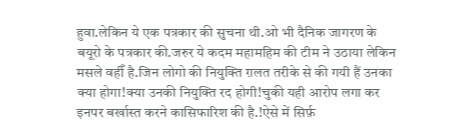हुवा.लेकिन ये एक पत्रकार की सुचना थी.ओ भी दैनिक जागरण के बयूरो के पत्रकार की.जरुर ये कदम महामहिम की टीम ने उठाया लेकिन मसले वहीँ है.जिन लोगो की नियुक्ति ग़लत तरीके से की गयी हैं उनका क्या होगा!क्या उनकी नियुक्ति रद होगी!चुकी यही आरोप लगा कर इनपर बर्खास्त करने कासिफारिश की है.!ऐसे में सिर्फ़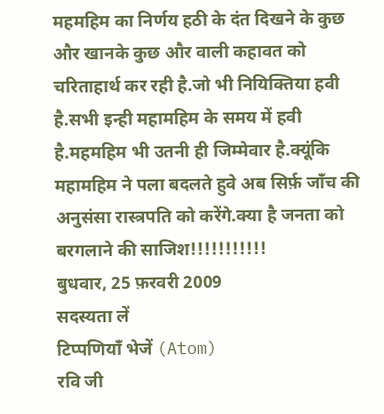महमहिम का निर्णय हठी के दंत दिखने के कुछ और खानके कुछ और वाली कहावत को चरिताहार्थ कर रही है.जो भी नियिक्तिया हवी है.सभी इन्ही महामहिम के समय में हवी है.महमहिम भी उतनी ही जिम्मेवार है.क्यूंकि महामहिम ने पला बदलते हुवे अब सिर्फ़ जाँच की अनुसंसा रास्त्रपति को करेंगे.क्या है जनता को बरगलाने की साजिश!!!!!!!!!!!
बुधवार, 25 फ़रवरी 2009
सदस्यता लें
टिप्पणियाँ भेजें (Atom)
रवि जी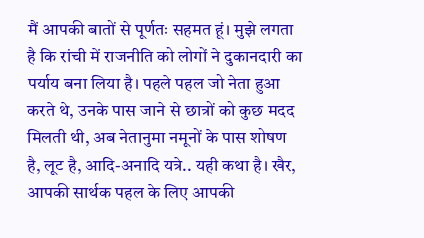मैं आपकी बातों से पूर्णतः सहमत हूं। मुझे लगता है कि रांची में राजनीति को लोगों ने दुकानदारी का पर्याय बना लिया है। पहले पहल जो नेता हुआ करते थे, उनके पास जाने से छात्रों को कुछ मदद मिलती थी, अब नेतानुमा नमूनों के पास शोषण है, लूट है, आदि-अनादि यत्रे.. यही कथा है। खैर, आपकी सार्थक पहल के लिए आपकी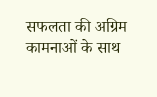सफलता की अग्रिम कामनाओं के साथ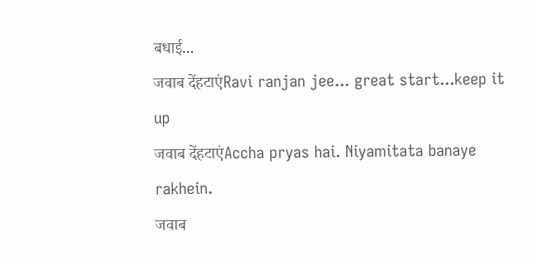बधाई...
जवाब देंहटाएंRavi ranjan jee... great start...keep it up
जवाब देंहटाएंAccha pryas hai. Niyamitata banaye rakhein.
जवाब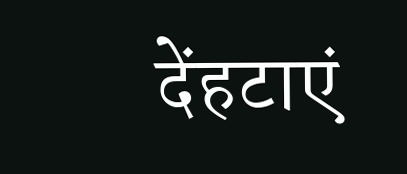देंहटाएं